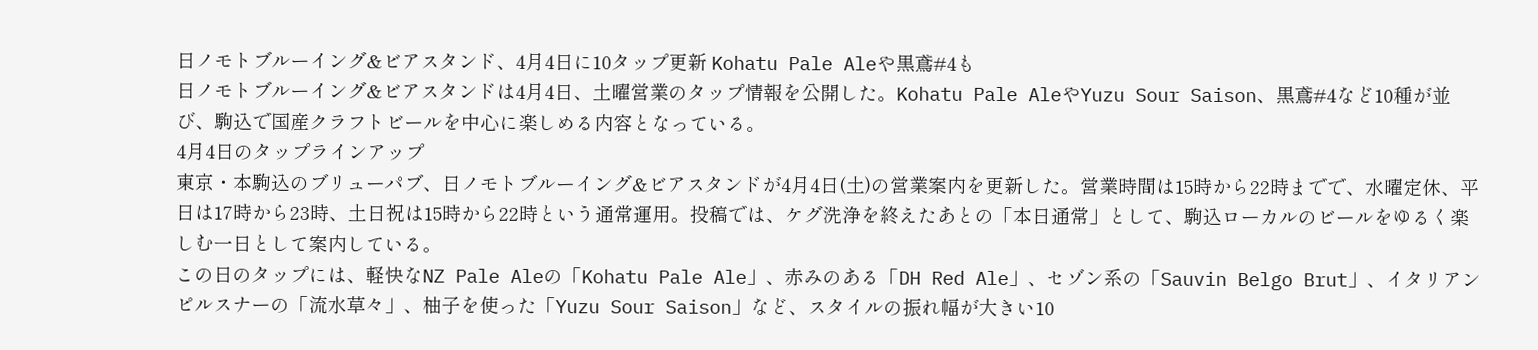日ノモトブルーイング&ビアスタンド、4月4日に10タップ更新 Kohatu Pale Aleや黒鳶#4も
日ノモトブルーイング&ビアスタンドは4月4日、土曜営業のタップ情報を公開した。Kohatu Pale AleやYuzu Sour Saison、黒鳶#4など10種が並び、駒込で国産クラフトビールを中心に楽しめる内容となっている。
4月4日のタップラインアップ
東京・本駒込のブリューパブ、日ノモトブルーイング&ビアスタンドが4月4日(土)の営業案内を更新した。営業時間は15時から22時までで、水曜定休、平日は17時から23時、土日祝は15時から22時という通常運用。投稿では、ケグ洗浄を終えたあとの「本日通常」として、駒込ローカルのビールをゆるく楽しむ一日として案内している。
この日のタップには、軽快なNZ Pale Aleの「Kohatu Pale Ale」、赤みのある「DH Red Ale」、セゾン系の「Sauvin Belgo Brut」、イタリアンピルスナーの「流水草々」、柚子を使った「Yuzu Sour Saison」など、スタイルの振れ幅が大きい10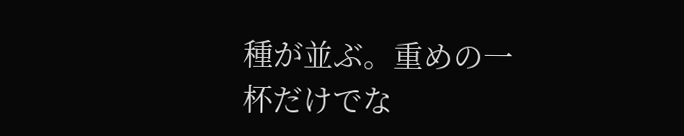種が並ぶ。重めの一杯だけでな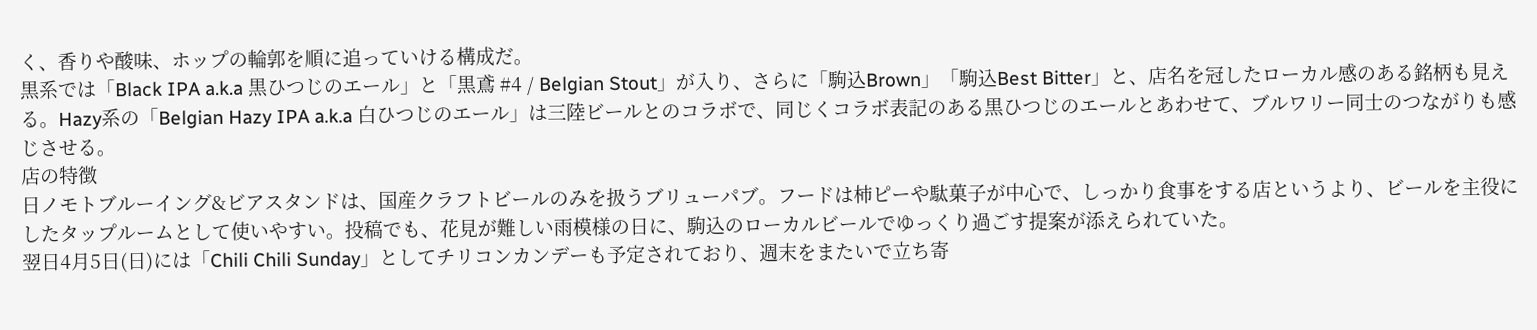く、香りや酸味、ホップの輪郭を順に追っていける構成だ。
黒系では「Black IPA a.k.a 黒ひつじのエール」と「黒鳶 #4 / Belgian Stout」が入り、さらに「駒込Brown」「駒込Best Bitter」と、店名を冠したローカル感のある銘柄も見える。Hazy系の「Belgian Hazy IPA a.k.a 白ひつじのエール」は三陸ビールとのコラボで、同じくコラボ表記のある黒ひつじのエールとあわせて、ブルワリー同士のつながりも感じさせる。
店の特徴
日ノモトブルーイング&ビアスタンドは、国産クラフトビールのみを扱うブリューパブ。フードは柿ピーや駄菓子が中心で、しっかり食事をする店というより、ビールを主役にしたタップルームとして使いやすい。投稿でも、花見が難しい雨模様の日に、駒込のローカルビールでゆっくり過ごす提案が添えられていた。
翌日4月5日(日)には「Chili Chili Sunday」としてチリコンカンデーも予定されており、週末をまたいで立ち寄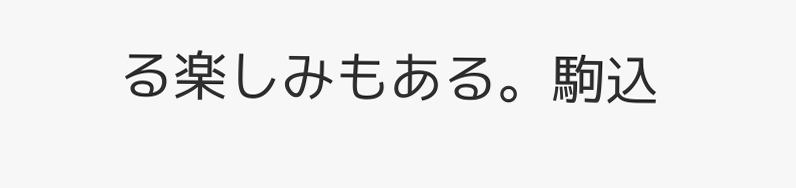る楽しみもある。駒込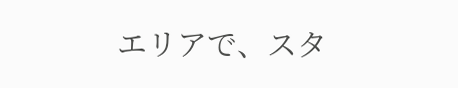エリアで、スタ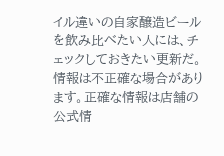イル違いの自家醸造ビールを飲み比べたい人には、チェックしておきたい更新だ。
情報は不正確な場合があります。正確な情報は店舗の公式情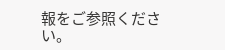報をご参照ください。